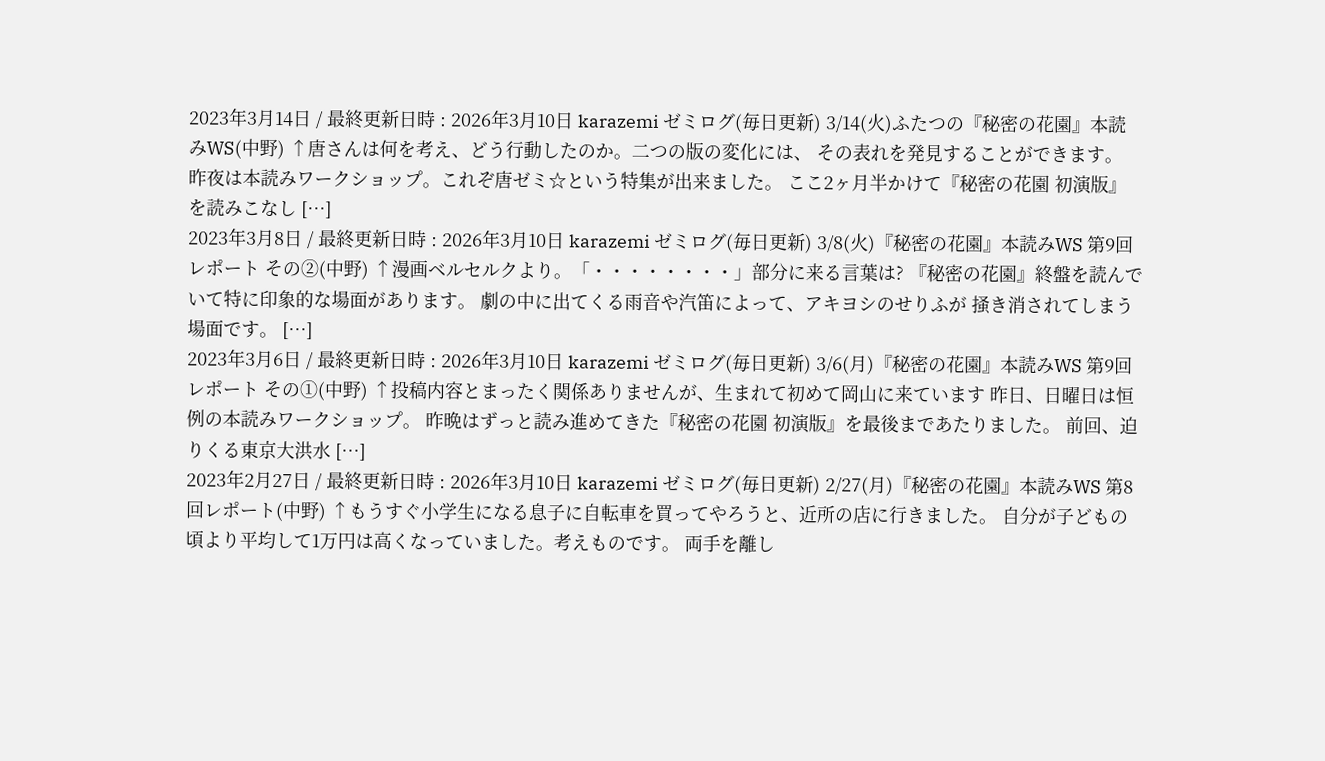2023年3月14日 / 最終更新日時 : 2026年3月10日 karazemi ゼミログ(毎日更新) 3/14(火)ふたつの『秘密の花園』本読みWS(中野) ↑唐さんは何を考え、どう行動したのか。二つの版の変化には、 その表れを発見することができます。 昨夜は本読みワークショップ。これぞ唐ゼミ☆という特集が出来ました。 ここ2ヶ月半かけて『秘密の花園 初演版』を読みこなし […]
2023年3月8日 / 最終更新日時 : 2026年3月10日 karazemi ゼミログ(毎日更新) 3/8(火)『秘密の花園』本読みWS 第9回レポート その②(中野) ↑漫画ベルセルクより。「・・・・・・・・」部分に来る言葉は? 『秘密の花園』終盤を読んでいて特に印象的な場面があります。 劇の中に出てくる雨音や汽笛によって、アキヨシのせりふが 掻き消されてしまう場面です。 […]
2023年3月6日 / 最終更新日時 : 2026年3月10日 karazemi ゼミログ(毎日更新) 3/6(月)『秘密の花園』本読みWS 第9回レポート その①(中野) ↑投稿内容とまったく関係ありませんが、生まれて初めて岡山に来ています 昨日、日曜日は恒例の本読みワークショップ。 昨晩はずっと読み進めてきた『秘密の花園 初演版』を最後まであたりました。 前回、迫りくる東京大洪水 […]
2023年2月27日 / 最終更新日時 : 2026年3月10日 karazemi ゼミログ(毎日更新) 2/27(月)『秘密の花園』本読みWS 第8回レポート(中野) ↑もうすぐ小学生になる息子に自転車を買ってやろうと、近所の店に行きました。 自分が子どもの頃より平均して1万円は高くなっていました。考えものです。 両手を離し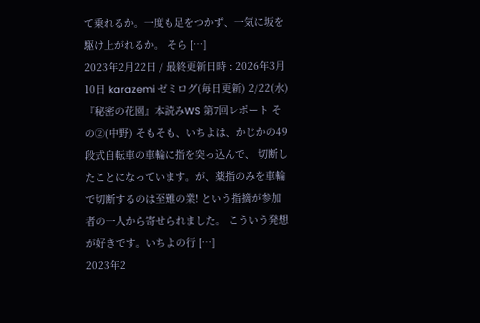て乗れるか。一度も足をつかず、一気に坂を駆け上がれるか。 そら […]
2023年2月22日 / 最終更新日時 : 2026年3月10日 karazemi ゼミログ(毎日更新) 2/22(水)『秘密の花園』本読みWS 第7回レポート その②(中野) そもそも、いちよは、かじかの49段式自転車の車輪に指を突っ込んで、 切断したことになっています。が、薬指のみを車輪で切断するのは至難の業! という指摘が参加者の一人から寄せられました。 こういう発想が好きです。いちよの行 […]
2023年2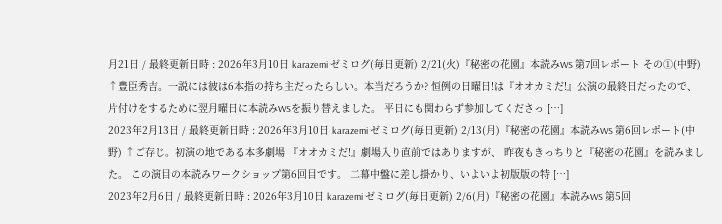月21日 / 最終更新日時 : 2026年3月10日 karazemi ゼミログ(毎日更新) 2/21(火)『秘密の花園』本読みWS 第7回レポート その①(中野) ↑豊臣秀吉。一説には彼は6本指の持ち主だったらしい。本当だろうか? 恒例の日曜日!は『オオカミだ!』公演の最終日だったので、 片付けをするために翌月曜日に本読みWSを振り替えました。 平日にも関わらず参加してくださっ […]
2023年2月13日 / 最終更新日時 : 2026年3月10日 karazemi ゼミログ(毎日更新) 2/13(月)『秘密の花園』本読みWS 第6回レポート(中野) ↑ご存じ。初演の地である本多劇場 『オオカミだ!』劇場入り直前ではありますが、 昨夜もきっちりと『秘密の花園』を読みました。 この演目の本読みワークショップ第6回目です。 二幕中盤に差し掛かり、いよいよ初版版の特 […]
2023年2月6日 / 最終更新日時 : 2026年3月10日 karazemi ゼミログ(毎日更新) 2/6(月)『秘密の花園』本読みWS 第5回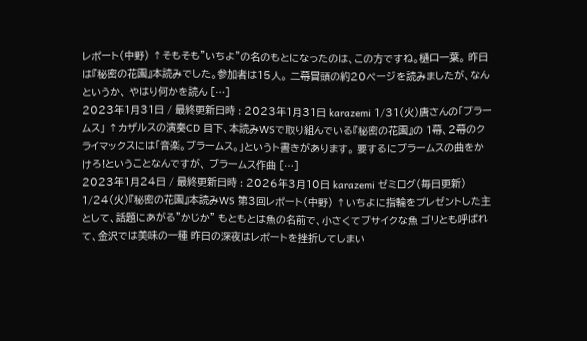レポート(中野) ↑そもそも”いちよ”の名のもとになったのは、この方ですね。樋口一葉。 昨日は『秘密の花園』本読みでした。参加者は15人。 二幕冒頭の約20ページを読みましたが、なんというか、 やはり何かを読ん […]
2023年1月31日 / 最終更新日時 : 2023年1月31日 karazemi 1/31(火)唐さんの「ブラームス」 ↑カザルスの演奏CD 目下、本読みWSで取り組んでいる『秘密の花園』の 1幕、2幕のクライマックスには「音楽。ブラームス。」というト書きがあります。 要するにブラームスの曲をかけろ!ということなんですが、 ブラームス作曲 […]
2023年1月24日 / 最終更新日時 : 2026年3月10日 karazemi ゼミログ(毎日更新) 1/24(火)『秘密の花園』本読みWS 第3回レポート(中野) ↑いちよに指輪をプレゼントした主として、話題にあがる”かじか” もともとは魚の名前で、小さくてブサイクな魚 ゴリとも呼ばれて、金沢では美味の一種 昨日の深夜はレポートを挫折してしまい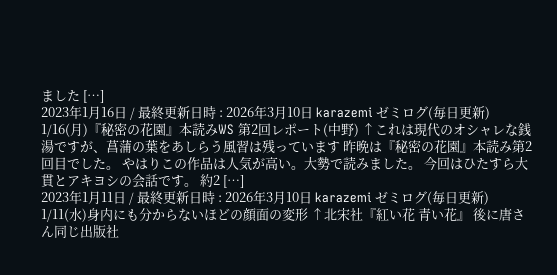ました […]
2023年1月16日 / 最終更新日時 : 2026年3月10日 karazemi ゼミログ(毎日更新) 1/16(月)『秘密の花園』本読みWS 第2回レポート(中野) ↑これは現代のオシャレな銭湯ですが、菖蒲の葉をあしらう風習は残っています 昨晩は『秘密の花園』本読み第2回目でした。 やはりこの作品は人気が高い。大勢で読みました。 今回はひたすら大貫とアキヨシの会話です。 約2 […]
2023年1月11日 / 最終更新日時 : 2026年3月10日 karazemi ゼミログ(毎日更新) 1/11(水)身内にも分からないほどの顔面の変形 ↑北宋社『紅い花 青い花』 後に唐さん同じ出版社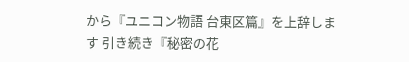から『ユニコン物語 台東区篇』を上辞します 引き続き『秘密の花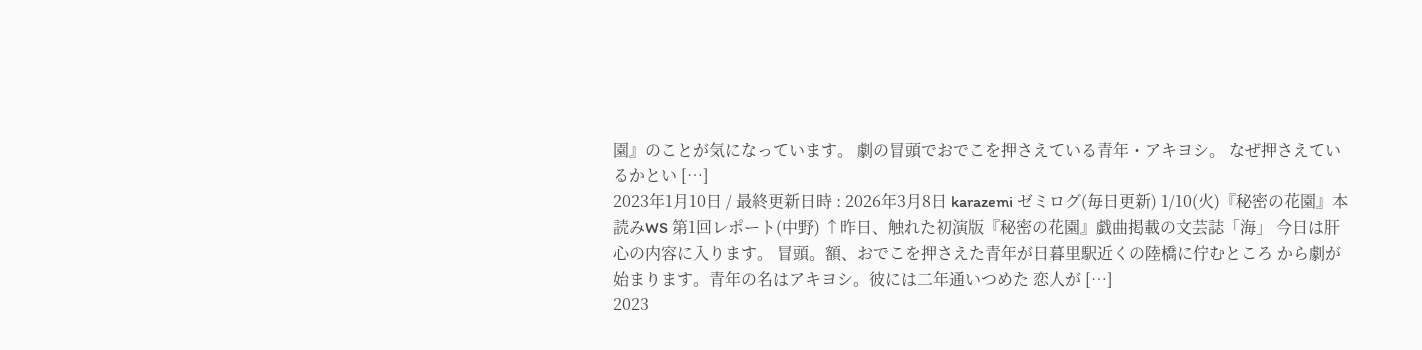園』のことが気になっています。 劇の冒頭でおでこを押さえている青年・アキヨシ。 なぜ押さえているかとい […]
2023年1月10日 / 最終更新日時 : 2026年3月8日 karazemi ゼミログ(毎日更新) 1/10(火)『秘密の花園』本読みWS 第1回レポート(中野) ↑昨日、触れた初演版『秘密の花園』戯曲掲載の文芸誌「海」 今日は肝心の内容に入ります。 冒頭。額、おでこを押さえた青年が日暮里駅近くの陸橋に佇むところ から劇が始まります。青年の名はアキヨシ。彼には二年通いつめた 恋人が […]
2023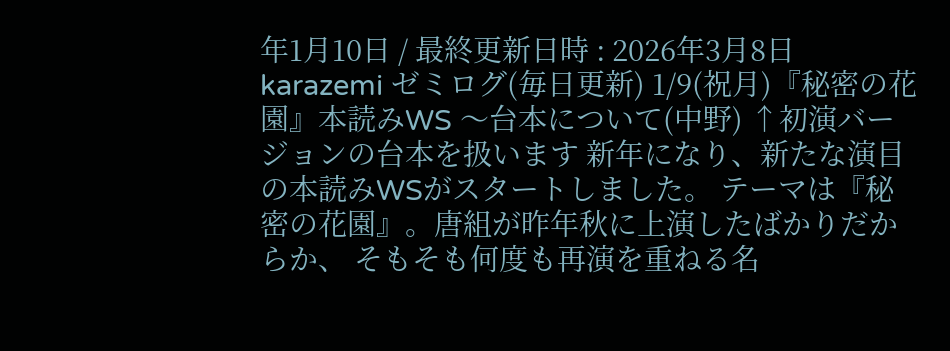年1月10日 / 最終更新日時 : 2026年3月8日 karazemi ゼミログ(毎日更新) 1/9(祝月)『秘密の花園』本読みWS 〜台本について(中野) ↑初演バージョンの台本を扱います 新年になり、新たな演目の本読みWSがスタートしました。 テーマは『秘密の花園』。唐組が昨年秋に上演したばかりだからか、 そもそも何度も再演を重ねる名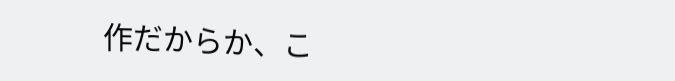作だからか、こ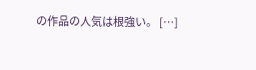の作品の人気は根強い。 […]